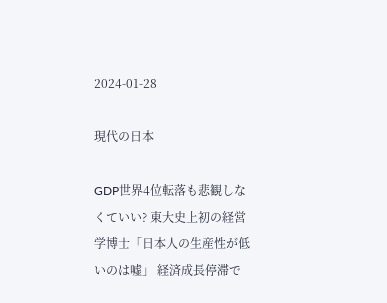2024-01-28

現代の日本

GDP世界4位転落も悲観しなくていい? 東大史上初の経営学博士「日本人の生産性が低いのは嘘」 経済成長停滞で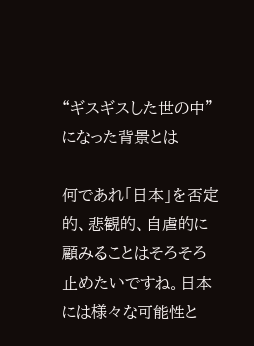“ギスギスした世の中”になった背景とは

何であれ「日本」を否定的、悲観的、自虐的に顧みることはそろそろ止めたいですね。日本には様々な可能性と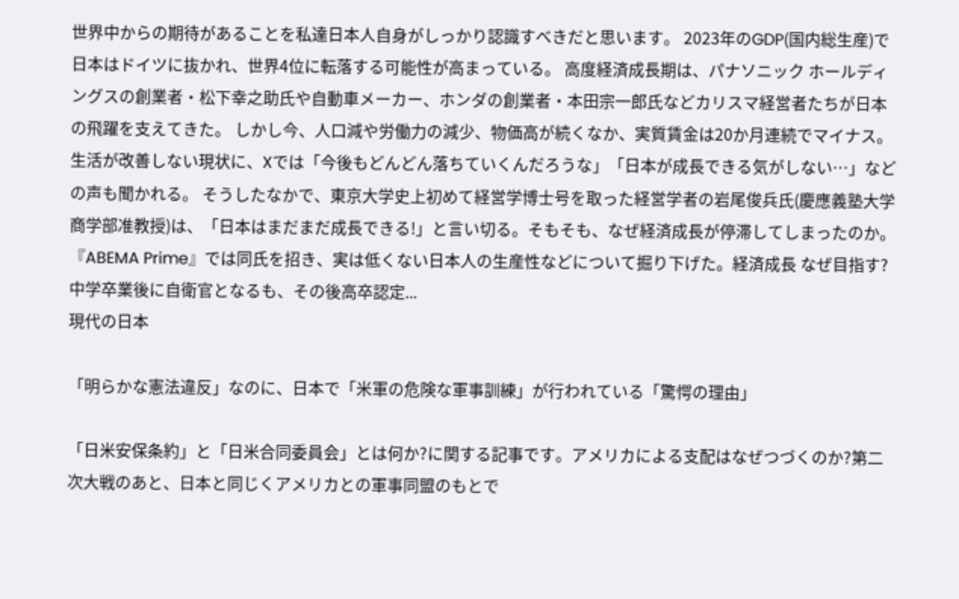世界中からの期待があることを私達日本人自身がしっかり認識すべきだと思います。 2023年のGDP(国内総生産)で日本はドイツに抜かれ、世界4位に転落する可能性が高まっている。 高度経済成長期は、パナソニック ホールディングスの創業者・松下幸之助氏や自動車メーカー、ホンダの創業者・本田宗一郎氏などカリスマ経営者たちが日本の飛躍を支えてきた。 しかし今、人口減や労働力の減少、物価高が続くなか、実質賃金は20か月連続でマイナス。生活が改善しない現状に、Xでは「今後もどんどん落ちていくんだろうな」「日本が成長できる気がしない…」などの声も聞かれる。 そうしたなかで、東京大学史上初めて経営学博士号を取った経営学者の岩尾俊兵氏(慶應義塾大学商学部准教授)は、「日本はまだまだ成長できる!」と言い切る。そもそも、なぜ経済成長が停滞してしまったのか。『ABEMA Prime』では同氏を招き、実は低くない日本人の生産性などについて掘り下げた。経済成長 なぜ目指す? 中学卒業後に自衛官となるも、その後高卒認定...
現代の日本

「明らかな憲法違反」なのに、日本で「米軍の危険な軍事訓練」が行われている「驚愕の理由」

「日米安保条約」と「日米合同委員会」とは何か?に関する記事です。アメリカによる支配はなぜつづくのか?第二次大戦のあと、日本と同じくアメリカとの軍事同盟のもとで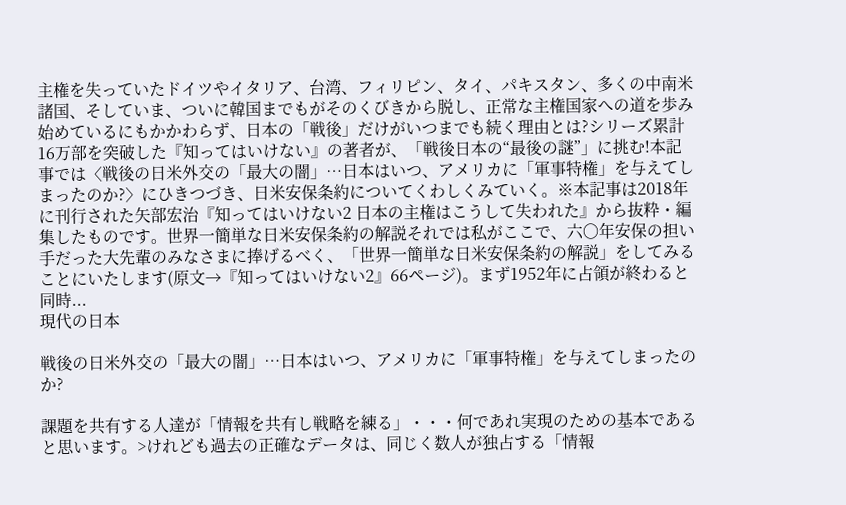主権を失っていたドイツやイタリア、台湾、フィリピン、タイ、パキスタン、多くの中南米諸国、そしていま、ついに韓国までもがそのくびきから脱し、正常な主権国家への道を歩み始めているにもかかわらず、日本の「戦後」だけがいつまでも続く理由とは?シリーズ累計16万部を突破した『知ってはいけない』の著者が、「戦後日本の“最後の謎”」に挑む!本記事では〈戦後の日米外交の「最大の闇」…日本はいつ、アメリカに「軍事特権」を与えてしまったのか?〉にひきつづき、日米安保条約についてくわしくみていく。※本記事は2018年に刊行された矢部宏治『知ってはいけない2 日本の主権はこうして失われた』から抜粋・編集したものです。世界一簡単な日米安保条約の解説それでは私がここで、六〇年安保の担い手だった大先輩のみなさまに捧げるべく、「世界一簡単な日米安保条約の解説」をしてみることにいたします(原文→『知ってはいけない2』66ページ)。まず1952年に占領が終わると同時...
現代の日本

戦後の日米外交の「最大の闇」…日本はいつ、アメリカに「軍事特権」を与えてしまったのか?

課題を共有する人達が「情報を共有し戦略を練る」・・・何であれ実現のための基本であると思います。>けれども過去の正確なデータは、同じく数人が独占する「情報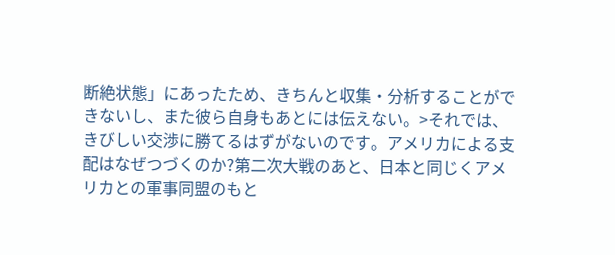断絶状態」にあったため、きちんと収集・分析することができないし、また彼ら自身もあとには伝えない。>それでは、きびしい交渉に勝てるはずがないのです。アメリカによる支配はなぜつづくのか?第二次大戦のあと、日本と同じくアメリカとの軍事同盟のもと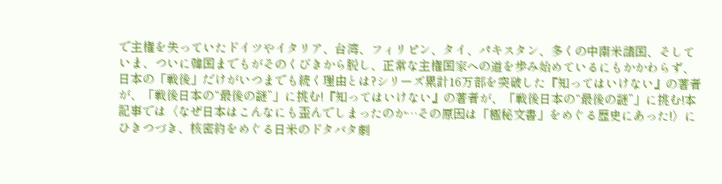で主権を失っていたドイツやイタリア、台湾、フィリピン、タイ、パキスタン、多くの中南米諸国、そしていま、ついに韓国までもがそのくびきから脱し、正常な主権国家への道を歩み始めているにもかかわらず、日本の「戦後」だけがいつまでも続く理由とは?シリーズ累計16万部を突破した『知ってはいけない』の著者が、「戦後日本の“最後の謎”」に挑む!『知ってはいけない』の著者が、「戦後日本の“最後の謎”」に挑む!本記事では〈なぜ日本はこんなにも歪んでしまったのか…その原因は「極秘文書」をめぐる歴史にあった!〉にひきつづき、核密約をめぐる日米のドタバタ劇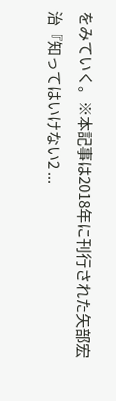をみていく。※本記事は2018年に刊行された矢部宏治『知ってはいけない2 ...